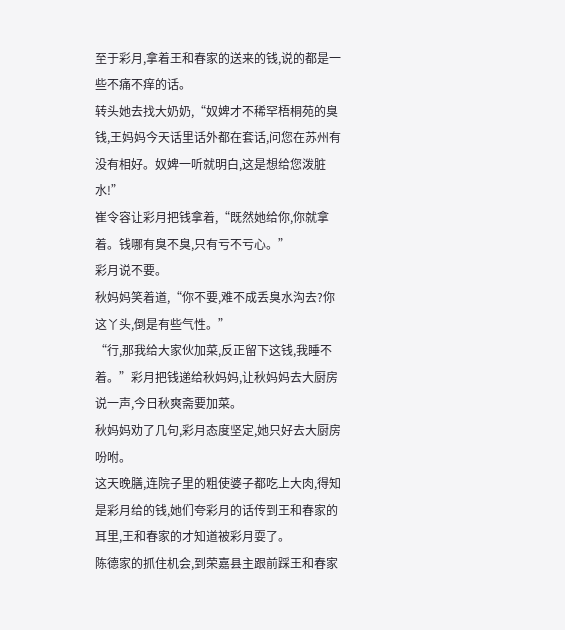至于彩月,拿着王和春家的送来的钱,说的都是一些不痛不痒的话。
转头她去找大奶奶,“奴婢才不稀罕梧桐苑的臭钱,王妈妈今天话里话外都在套话,问您在苏州有没有相好。奴婢一听就明白,这是想给您泼脏水!”
崔令容让彩月把钱拿着,“既然她给你,你就拿着。钱哪有臭不臭,只有亏不亏心。”
彩月说不要。
秋妈妈笑着道,“你不要,难不成丢臭水沟去?你这丫头,倒是有些气性。”
“行,那我给大家伙加菜,反正留下这钱,我睡不着。”彩月把钱递给秋妈妈,让秋妈妈去大厨房说一声,今日秋爽斋要加菜。
秋妈妈劝了几句,彩月态度坚定,她只好去大厨房吩咐。
这天晚膳,连院子里的粗使婆子都吃上大肉,得知是彩月给的钱,她们夸彩月的话传到王和春家的耳里,王和春家的才知道被彩月耍了。
陈德家的抓住机会,到荣嘉县主跟前踩王和春家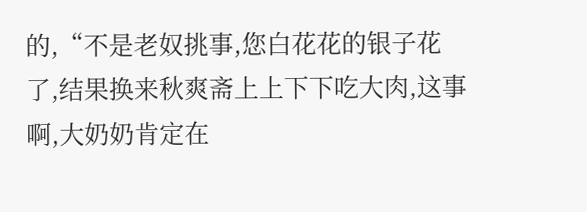的,“不是老奴挑事,您白花花的银子花了,结果换来秋爽斋上上下下吃大肉,这事啊,大奶奶肯定在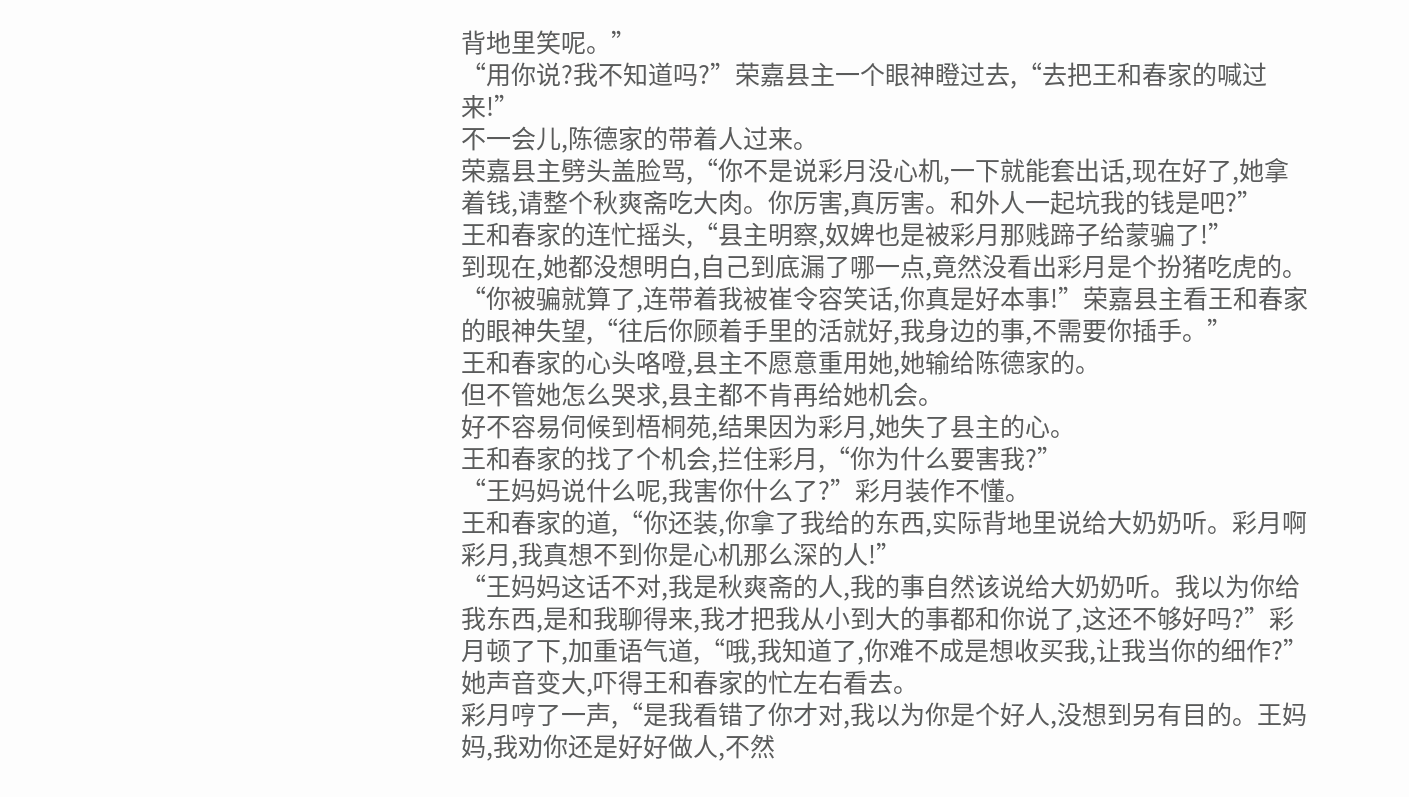背地里笑呢。”
“用你说?我不知道吗?”荣嘉县主一个眼神瞪过去,“去把王和春家的喊过来!”
不一会儿,陈德家的带着人过来。
荣嘉县主劈头盖脸骂,“你不是说彩月没心机,一下就能套出话,现在好了,她拿着钱,请整个秋爽斋吃大肉。你厉害,真厉害。和外人一起坑我的钱是吧?”
王和春家的连忙摇头,“县主明察,奴婢也是被彩月那贱蹄子给蒙骗了!”
到现在,她都没想明白,自己到底漏了哪一点,竟然没看出彩月是个扮猪吃虎的。
“你被骗就算了,连带着我被崔令容笑话,你真是好本事!”荣嘉县主看王和春家的眼神失望,“往后你顾着手里的活就好,我身边的事,不需要你插手。”
王和春家的心头咯噔,县主不愿意重用她,她输给陈德家的。
但不管她怎么哭求,县主都不肯再给她机会。
好不容易伺候到梧桐苑,结果因为彩月,她失了县主的心。
王和春家的找了个机会,拦住彩月,“你为什么要害我?”
“王妈妈说什么呢,我害你什么了?”彩月装作不懂。
王和春家的道,“你还装,你拿了我给的东西,实际背地里说给大奶奶听。彩月啊彩月,我真想不到你是心机那么深的人!”
“王妈妈这话不对,我是秋爽斋的人,我的事自然该说给大奶奶听。我以为你给我东西,是和我聊得来,我才把我从小到大的事都和你说了,这还不够好吗?”彩月顿了下,加重语气道,“哦,我知道了,你难不成是想收买我,让我当你的细作?”
她声音变大,吓得王和春家的忙左右看去。
彩月哼了一声,“是我看错了你才对,我以为你是个好人,没想到另有目的。王妈妈,我劝你还是好好做人,不然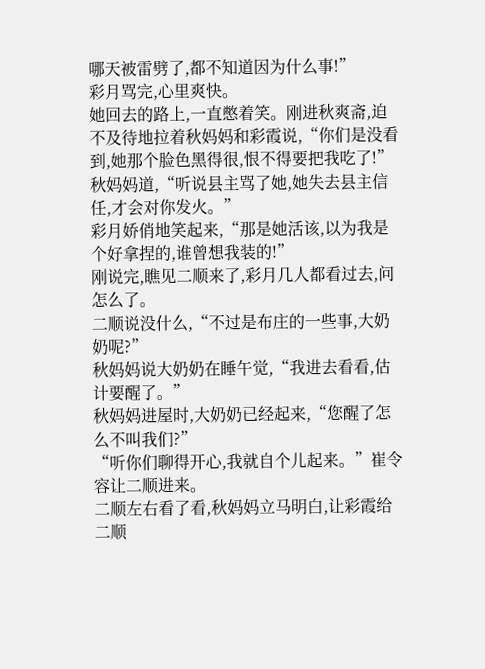哪天被雷劈了,都不知道因为什么事!”
彩月骂完,心里爽快。
她回去的路上,一直憋着笑。刚进秋爽斋,迫不及待地拉着秋妈妈和彩霞说,“你们是没看到,她那个脸色黑得很,恨不得要把我吃了!”
秋妈妈道,“听说县主骂了她,她失去县主信任,才会对你发火。”
彩月娇俏地笑起来,“那是她活该,以为我是个好拿捏的,谁曾想我装的!”
刚说完,瞧见二顺来了,彩月几人都看过去,问怎么了。
二顺说没什么,“不过是布庄的一些事,大奶奶呢?”
秋妈妈说大奶奶在睡午觉,“我进去看看,估计要醒了。”
秋妈妈进屋时,大奶奶已经起来,“您醒了怎么不叫我们?”
“听你们聊得开心,我就自个儿起来。”崔令容让二顺进来。
二顺左右看了看,秋妈妈立马明白,让彩霞给二顺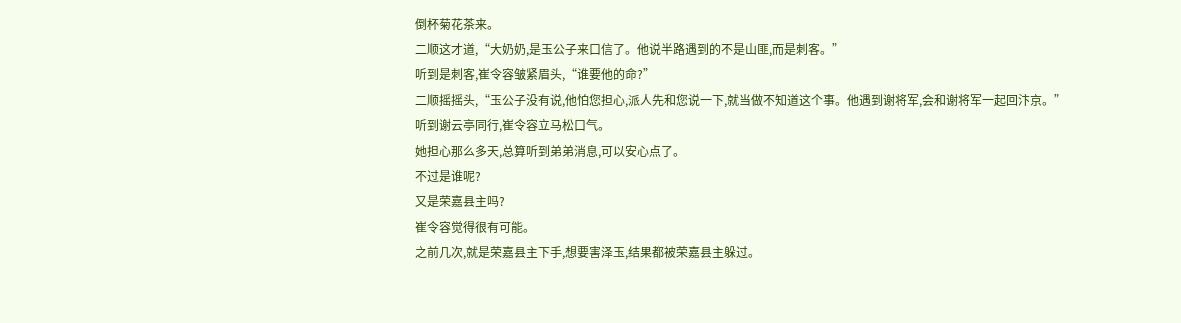倒杯菊花茶来。
二顺这才道,“大奶奶,是玉公子来口信了。他说半路遇到的不是山匪,而是刺客。”
听到是刺客,崔令容皱紧眉头,“谁要他的命?”
二顺摇摇头,“玉公子没有说,他怕您担心,派人先和您说一下,就当做不知道这个事。他遇到谢将军,会和谢将军一起回汴京。”
听到谢云亭同行,崔令容立马松口气。
她担心那么多天,总算听到弟弟消息,可以安心点了。
不过是谁呢?
又是荣嘉县主吗?
崔令容觉得很有可能。
之前几次,就是荣嘉县主下手,想要害泽玉,结果都被荣嘉县主躲过。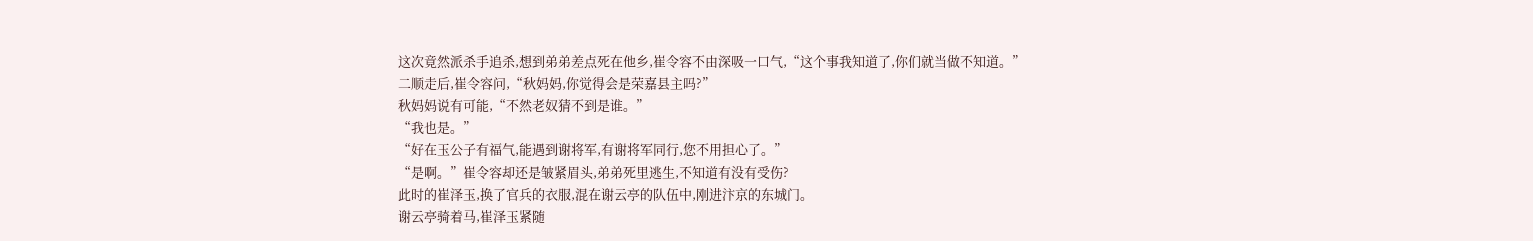这次竟然派杀手追杀,想到弟弟差点死在他乡,崔令容不由深吸一口气,“这个事我知道了,你们就当做不知道。”
二顺走后,崔令容问,“秋妈妈,你觉得会是荣嘉县主吗?”
秋妈妈说有可能,“不然老奴猜不到是谁。”
“我也是。”
“好在玉公子有福气,能遇到谢将军,有谢将军同行,您不用担心了。”
“是啊。”崔令容却还是皱紧眉头,弟弟死里逃生,不知道有没有受伤?
此时的崔泽玉,换了官兵的衣服,混在谢云亭的队伍中,刚进汴京的东城门。
谢云亭骑着马,崔泽玉紧随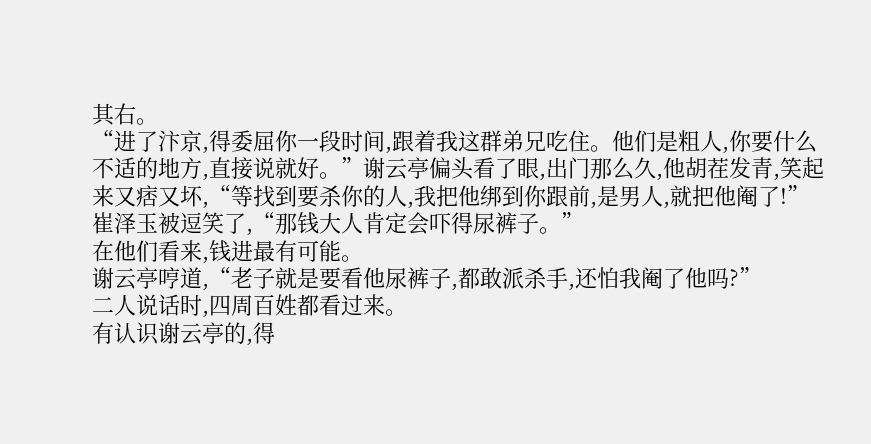其右。
“进了汴京,得委屈你一段时间,跟着我这群弟兄吃住。他们是粗人,你要什么不适的地方,直接说就好。”谢云亭偏头看了眼,出门那么久,他胡茬发青,笑起来又痞又坏,“等找到要杀你的人,我把他绑到你跟前,是男人,就把他阉了!”
崔泽玉被逗笑了,“那钱大人肯定会吓得尿裤子。”
在他们看来,钱进最有可能。
谢云亭哼道,“老子就是要看他尿裤子,都敢派杀手,还怕我阉了他吗?”
二人说话时,四周百姓都看过来。
有认识谢云亭的,得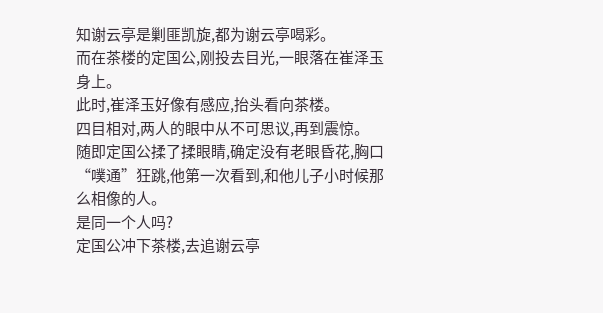知谢云亭是剿匪凯旋,都为谢云亭喝彩。
而在茶楼的定国公,刚投去目光,一眼落在崔泽玉身上。
此时,崔泽玉好像有感应,抬头看向茶楼。
四目相对,两人的眼中从不可思议,再到震惊。
随即定国公揉了揉眼睛,确定没有老眼昏花,胸口“噗通”狂跳,他第一次看到,和他儿子小时候那么相像的人。
是同一个人吗?
定国公冲下茶楼,去追谢云亭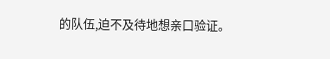的队伍,迫不及待地想亲口验证。